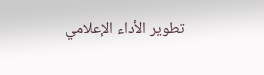تطوير الأداء الإعلامي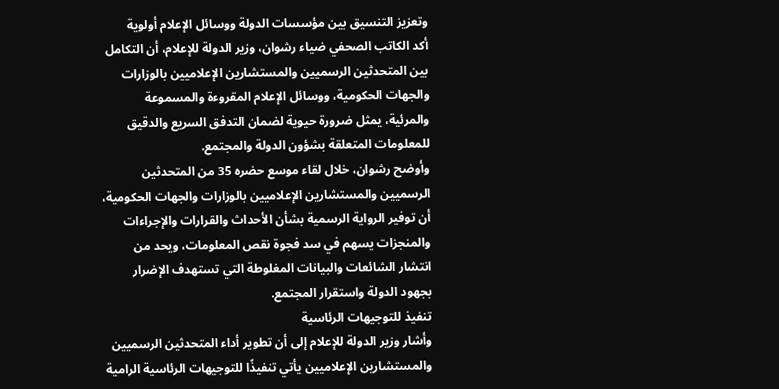وتعزيز التنسيق بين مؤسسات الدولة ووسائل الإعلام أولوية
أكد الكاتب الصحفي ضياء رشوان، وزير الدولة للإعلام، أن التكامل بين المتحدثين الرسميين والمستشارين الإعلاميين بالوزارات والجهات الحكومية، ووسائل الإعلام المقروءة والمسموعة والمرئية، يمثل ضرورة حيوية لضمان التدفق السريع والدقيق للمعلومات المتعلقة بشؤون الدولة والمجتمع.
وأوضح رشوان، خلال لقاء موسع حضره 35 من المتحدثين الرسميين والمستشارين الإعلاميين بالوزارات والجهات الحكومية، أن توفير الرواية الرسمية بشأن الأحداث والقرارات والإجراءات والمنجزات يسهم في سد فجوة نقص المعلومات، ويحد من انتشار الشائعات والبيانات المغلوطة التي تستهدف الإضرار بجهود الدولة واستقرار المجتمع.
تنفيذ للتوجيهات الرئاسية
وأشار وزير الدولة للإعلام إلى أن تطوير أداء المتحدثين الرسميين والمستشارين الإعلاميين يأتي تنفيذًا للتوجيهات الرئاسية الرامية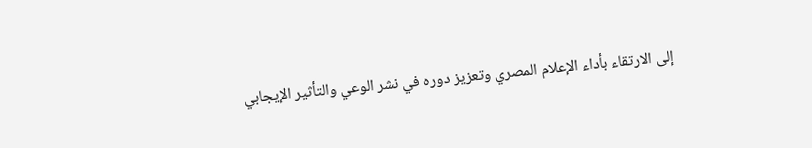إلى الارتقاء بأداء الإعلام المصري وتعزيز دوره في نشر الوعي والتأثير الإيجابي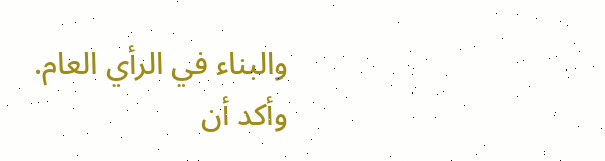والبناء في الرأي العام.
وأكد أن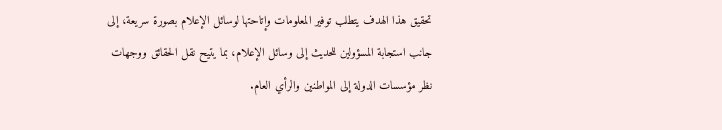تحقيق هذا الهدف يتطلب توفير المعلومات وإتاحتها لوسائل الإعلام بصورة سريعة، إلى جانب استجابة المسؤولين للحديث إلى وسائل الإعلام، بما يتيح نقل الحقائق ووجهات نظر مؤسسات الدولة إلى المواطنين والرأي العام.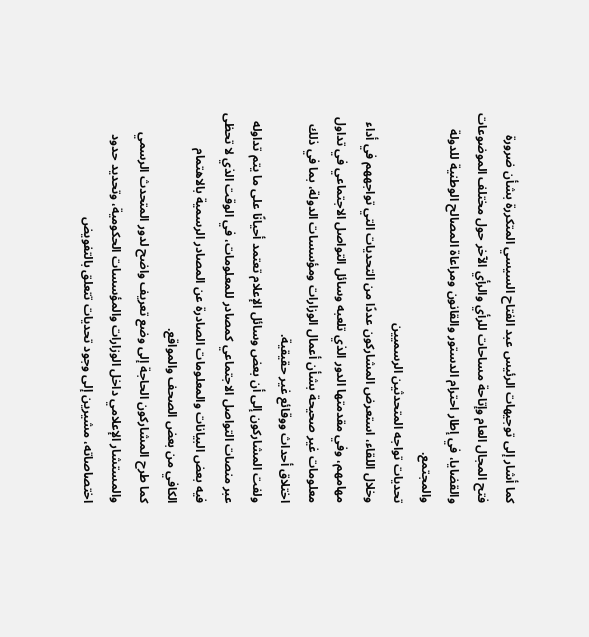كما أشار إلى توجيهات الرئيس عبد الفتاح السيسي المتكررة بشأن ضرورة فتح المجال العام وإتاحة مساحات للرأي والرأي الآخر حول مختلف الموضوعات والقضايا، في إطار احترام الدستور والقانون ومراعاة المصالح الوطنية للدولة والمجتمع.
تحديات تواجه المتحدثين الرسميين
وخلال اللقاء، استعرض المشاركون عددًا من التحديات التي تواجههم في أداء مهامهم، وفي مقدمتها الدور الذي تلعبه وسائل التواصل الاجتماعي في تداول معلومات غير صحيحة بشأن أعمال الوزارات ومؤسسات الدولة، بما في ذلك اختلاق أحداث ووقائع غير حقيقية.
ولفت المشاركون إلى أن بعض وسائل الإعلام تعتمد أحيانًا على ما يتم تداوله عبر منصات التواصل الاجتماعي كمصادر للمعلومات، في الوقت الذي لا تحظى فيه بعض البيانات والمعلومات الصادرة عن المصادر الرسمية بالاهتمام الكافي من بعض الصحف والمواقع.
كما طرح المشاركون الحاجة إلى وضع تعريف واضح لدور المتحدث الرسمي والمستشار الإعلامي داخل الوزارات والمؤسسات الحكومية، وتحديد حدود اختصاصاته، مشيرين إلى وجود تحديات تتعلق بالتفويض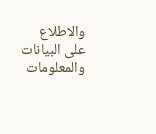والاطلاع على البيانات والمعلومات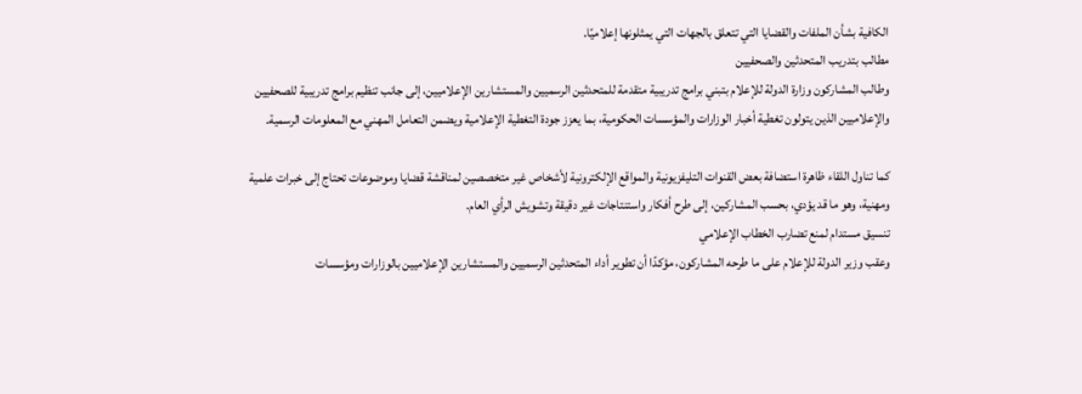الكافية بشأن الملفات والقضايا التي تتعلق بالجهات التي يمثلونها إعلاميًا.
مطالب بتدريب المتحدثين والصحفيين
وطالب المشاركون وزارة الدولة للإعلام بتبني برامج تدريبية متقدمة للمتحدثين الرسميين والمستشارين الإعلاميين، إلى جانب تنظيم برامج تدريبية للصحفيين والإعلاميين الذين يتولون تغطية أخبار الوزارات والمؤسسات الحكومية، بما يعزز جودة التغطية الإعلامية ويضمن التعامل المهني مع المعلومات الرسمية.

كما تناول اللقاء ظاهرة استضافة بعض القنوات التليفزيونية والمواقع الإلكترونية لأشخاص غير متخصصين لمناقشة قضايا وموضوعات تحتاج إلى خبرات علمية ومهنية، وهو ما قد يؤدي، بحسب المشاركين، إلى طرح أفكار واستنتاجات غير دقيقة وتشويش الرأي العام.
تنسيق مستدام لمنع تضارب الخطاب الإعلامي
وعقب وزير الدولة للإعلام على ما طرحه المشاركون، مؤكدًا أن تطوير أداء المتحدثين الرسميين والمستشارين الإعلاميين بالوزارات ومؤسسات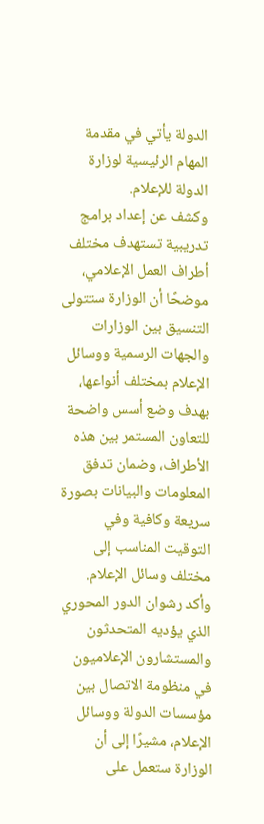الدولة يأتي في مقدمة المهام الرئيسية لوزارة الدولة للإعلام.
وكشف عن إعداد برامج تدريبية تستهدف مختلف أطراف العمل الإعلامي، موضحًا أن الوزارة ستتولى التنسيق بين الوزارات والجهات الرسمية ووسائل الإعلام بمختلف أنواعها، بهدف وضع أسس واضحة للتعاون المستمر بين هذه الأطراف، وضمان تدفق المعلومات والبيانات بصورة سريعة وكافية وفي التوقيت المناسب إلى مختلف وسائل الإعلام.
وأكد رشوان الدور المحوري الذي يؤديه المتحدثون والمستشارون الإعلاميون في منظومة الاتصال بين مؤسسات الدولة ووسائل الإعلام، مشيرًا إلى أن الوزارة ستعمل على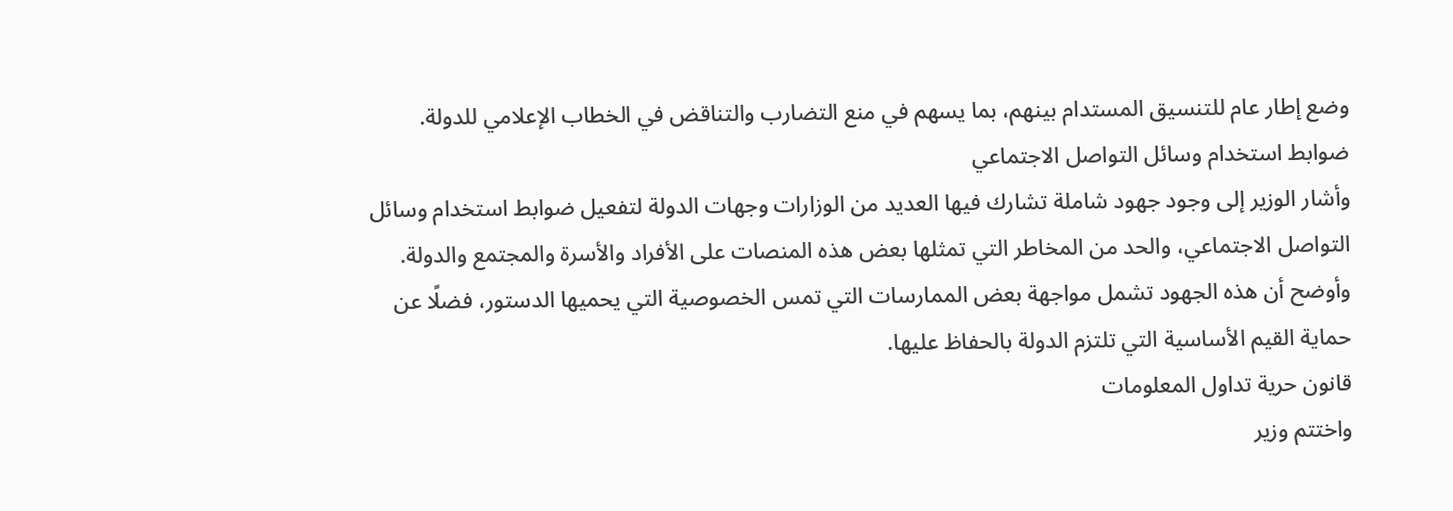وضع إطار عام للتنسيق المستدام بينهم، بما يسهم في منع التضارب والتناقض في الخطاب الإعلامي للدولة.
ضوابط استخدام وسائل التواصل الاجتماعي
وأشار الوزير إلى وجود جهود شاملة تشارك فيها العديد من الوزارات وجهات الدولة لتفعيل ضوابط استخدام وسائل التواصل الاجتماعي، والحد من المخاطر التي تمثلها بعض هذه المنصات على الأفراد والأسرة والمجتمع والدولة.
وأوضح أن هذه الجهود تشمل مواجهة بعض الممارسات التي تمس الخصوصية التي يحميها الدستور، فضلًا عن حماية القيم الأساسية التي تلتزم الدولة بالحفاظ عليها.
قانون حرية تداول المعلومات
واختتم وزير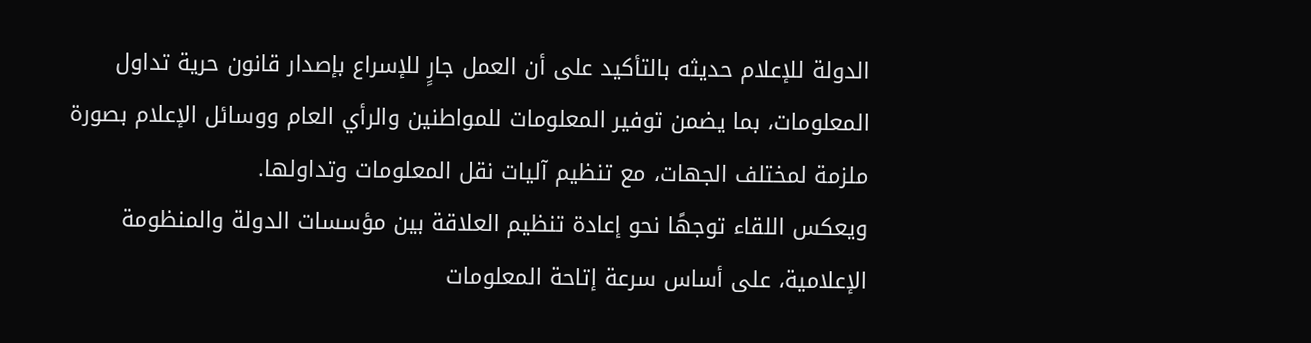الدولة للإعلام حديثه بالتأكيد على أن العمل جارٍ للإسراع بإصدار قانون حرية تداول المعلومات، بما يضمن توفير المعلومات للمواطنين والرأي العام ووسائل الإعلام بصورة ملزمة لمختلف الجهات، مع تنظيم آليات نقل المعلومات وتداولها.
ويعكس اللقاء توجهًا نحو إعادة تنظيم العلاقة بين مؤسسات الدولة والمنظومة الإعلامية، على أساس سرعة إتاحة المعلومات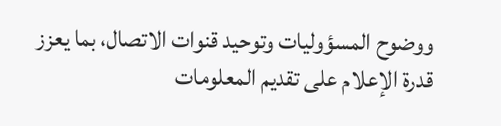ووضوح المسؤوليات وتوحيد قنوات الاتصال، بما يعزز قدرة الإعلام على تقديم المعلومات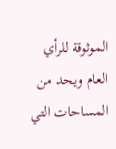الموثوقة للرأي العام ويحد من المساحات التي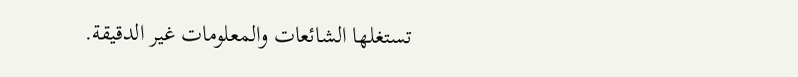تستغلها الشائعات والمعلومات غير الدقيقة.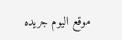موقع اليوم جريده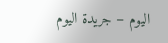اليوم – جريدة اليوم